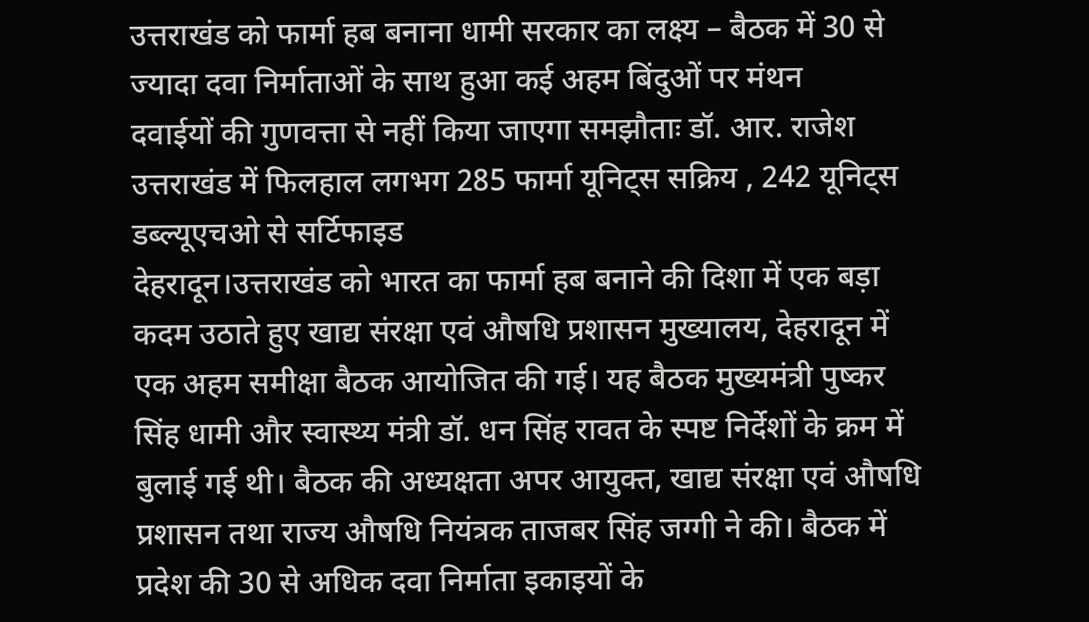उत्तराखंड को फार्मा हब बनाना धामी सरकार का लक्ष्य – बैठक में 30 से ज्यादा दवा निर्माताओं के साथ हुआ कई अहम बिंदुओं पर मंथन
दवाईयों की गुणवत्ता से नहीं किया जाएगा समझौताः डॉ. आर. राजेश
उत्तराखंड में फिलहाल लगभग 285 फार्मा यूनिट्स सक्रिय , 242 यूनिट्स डब्ल्यूएचओ से सर्टिफाइड
देहरादून।उत्तराखंड को भारत का फार्मा हब बनाने की दिशा में एक बड़ा कदम उठाते हुए खाद्य संरक्षा एवं औषधि प्रशासन मुख्यालय, देहरादून में एक अहम समीक्षा बैठक आयोजित की गई। यह बैठक मुख्यमंत्री पुष्कर सिंह धामी और स्वास्थ्य मंत्री डॉ. धन सिंह रावत के स्पष्ट निर्देशों के क्रम में बुलाई गई थी। बैठक की अध्यक्षता अपर आयुक्त, खाद्य संरक्षा एवं औषधि प्रशासन तथा राज्य औषधि नियंत्रक ताजबर सिंह जग्गी ने की। बैठक में प्रदेश की 30 से अधिक दवा निर्माता इकाइयों के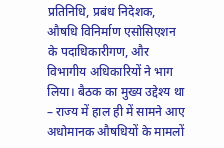प्रतिनिधि, प्रबंध निदेशक, औषधि विनिर्माण एसोसिएशन के पदाधिकारीगण, और विभागीय अधिकारियों ने भाग लिया। बैठक का मुख्य उद्देश्य था – राज्य में हाल ही में सामने आए अधोमानक औषधियों के मामलों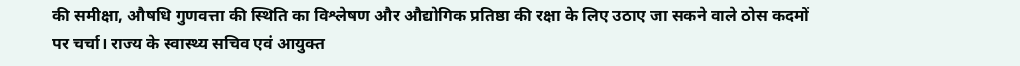की समीक्षा, औषधि गुणवत्ता की स्थिति का विश्लेषण और औद्योगिक प्रतिष्ठा की रक्षा के लिए उठाए जा सकने वाले ठोस कदमों पर चर्चा। राज्य के स्वास्थ्य सचिव एवं आयुक्त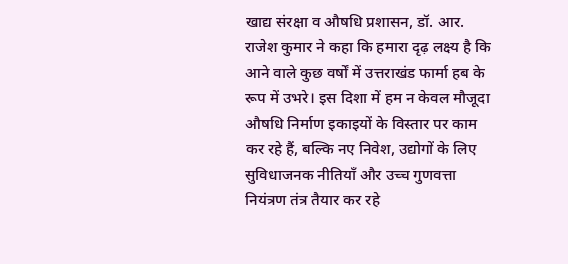खाद्य संरक्षा व औषधि प्रशासन, डॉ. आर. राजेश कुमार ने कहा कि हमारा दृढ़ लक्ष्य है कि आने वाले कुछ वर्षों में उत्तराखंड फार्मा हब के रूप में उभरे। इस दिशा में हम न केवल मौजूदा औषधि निर्माण इकाइयों के विस्तार पर काम कर रहे हैं, बल्कि नए निवेश, उद्योगों के लिए सुविधाजनक नीतियाँ और उच्च गुणवत्ता नियंत्रण तंत्र तैयार कर रहे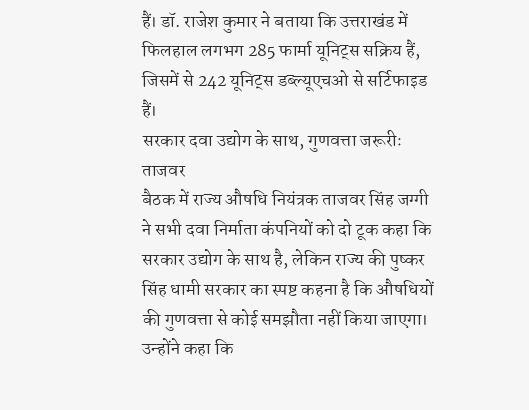हैं। डॉ. राजेश कुमार ने बताया कि उत्तराखंड में फिलहाल लगभग 285 फार्मा यूनिट्स सक्रिय हैं, जिसमें से 242 यूनिट्स डब्ल्यूएचओ से सर्टिफाइड हैं।
सरकार दवा उद्योग के साथ, गुणवत्ता जरूरीः ताजवर
बैठक में राज्य औषधि नियंत्रक ताजवर सिंह जग्गी ने सभी दवा निर्माता कंपनियों को दो टूक कहा कि सरकार उद्योग के साथ है, लेकिन राज्य की पुष्कर सिंह धामी सरकार का स्पष्ट कहना है कि औषधियों की गुणवत्ता से कोई समझौता नहीं किया जाएगा। उन्होंने कहा कि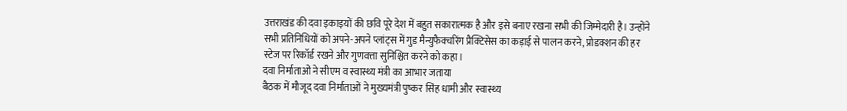उत्तराखंड की दवा इकाइयों की छवि पूरे देश में बहुत सकारात्मक है और इसे बनाए रखना सभी की जिम्मेदारी है। उन्होंने सभी प्रतिनिधियों को अपने-अपने प्लांट्स में गुड मैन्युफैक्चरिंग प्रैक्टिसेस का कड़ाई से पालन करने, प्रोडक्शन की हर स्टेज पर रिकॉर्ड रखने और गुणवत्ता सुनिश्चित करने को कहा।
दवा निर्माताओं ने सीएम व स्वास्थ्य मंत्री का आभार जताया
बैठक में मौजूद दवा निर्माताओं ने मुख्यमंत्री पुष्कर सिंह धामी और स्वास्थ्य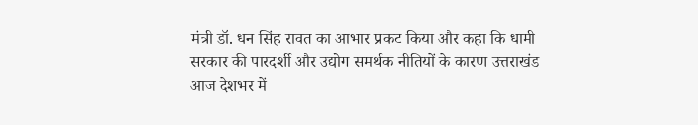मंत्री डॉ. धन सिंह रावत का आभार प्रकट किया और कहा कि धामी सरकार की पारदर्शी और उद्योग समर्थक नीतियों के कारण उत्तराखंड आज देशभर में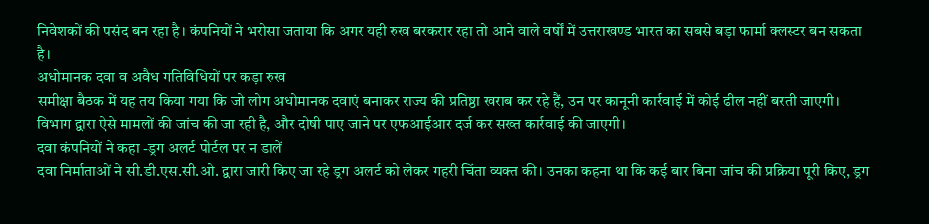निवेशकों की पसंद बन रहा है। कंपनियों ने भरोसा जताया कि अगर यही रुख बरकरार रहा तो आने वाले वर्षों में उत्तराखण्ड भारत का सबसे बड़ा फार्मा क्लस्टर बन सकता है।
अधोमानक दवा व अवैध गतिविधियों पर कड़ा रुख
समीक्षा बैठक में यह तय किया गया कि जो लोग अधोमानक दवाएं बनाकर राज्य की प्रतिष्ठा खराब कर रहे हैं, उन पर कानूनी कार्रवाई में कोई ढील नहीं बरती जाएगी। विभाग द्वारा ऐसे मामलों की जांच की जा रही है, और दोषी पाए जाने पर एफआईआर दर्ज कर सख्त कार्रवाई की जाएगी।
दवा कंपनियों ने कहा -ड्रग अलर्ट पोर्टल पर न डालें
दवा निर्माताओं ने सी.डी.एस.सी.ओ. द्वारा जारी किए जा रहे ड्रग अलर्ट को लेकर गहरी चिंता व्यक्त की। उनका कहना था कि कई बार बिना जांच की प्रक्रिया पूरी किए, ड्रग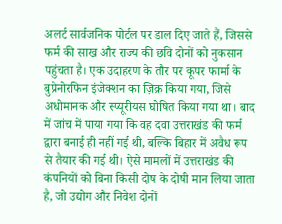अलर्ट सार्वजनिक पोर्टल पर डाल दिए जाते हैं, जिससे फर्म की साख और राज्य की छवि दोनों को नुकसान पहुंचता है। एक उदाहरण के तौर पर कूपर फार्मा के बुप्रेनोरफिन इंजेक्शन का ज़िक्र किया गया, जिसे अधोमानक और स्प्यूरीयस घोषित किया गया था। बाद में जांच में पाया गया कि वह दवा उत्तराखंड की फर्म द्वारा बनाई ही नहीं गई थी, बल्कि बिहार में अवैध रूप से तैयार की गई थी। ऐसे मामलों में उत्तराखंड की कंपनियों को बिना किसी दोष के दोषी मान लिया जाता है, जो उद्योग और निवेश दोनों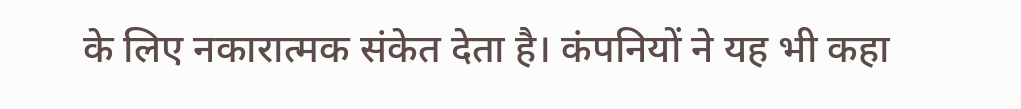के लिए नकारात्मक संकेत देता है। कंपनियों ने यह भी कहा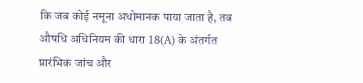कि जब कोई नमूना अधोमानक पाया जाता है, तब औषधि अधिनियम की धारा 18(A) के अंतर्गत प्रारंभिक जांच और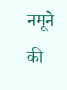नमूने की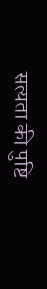सत्यता की पुष्टि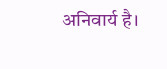अनिवार्य है।